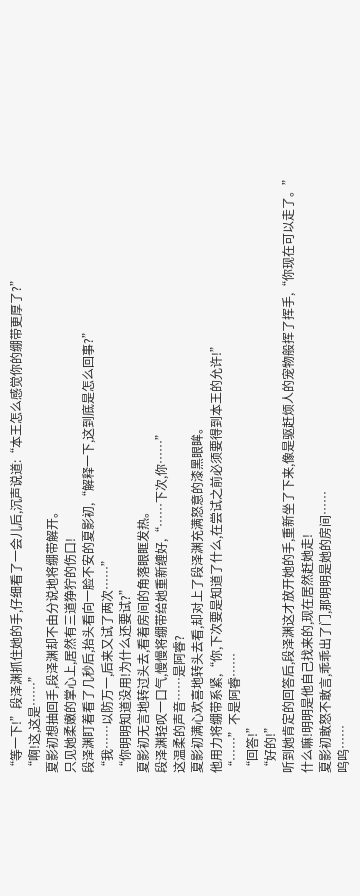“等一下!”段泽渊抓住她的手,仔细看了一会儿后,沉声说道:“本王怎么感觉你的绷带更厚了?”
“啊!这,这是……”
夏影初想抽回手,段泽渊却不由分说地将绷带解开。
只见她柔嫩的掌心上,居然有三道狰狞的伤口!
段泽渊盯着看了几秒后,抬头看向一脸不安的夏影初,“解释一下,这到底是怎么回事?”
“我……以防万一,后来又试了两次……”
“你明明知道没用!为什么还要试?”
夏影初无言地转过头去,看着房间的角落眼眶发热。
段泽渊轻叹一口气,慢慢将绷带给她重新缠好,“……下次,你……”
这温柔的声音……是阿睿?
夏影初满心欢喜地转头去看,却对上了段泽渊充满怒意的漆黑眼眸。
他用力将绷带系紧,“你,下次要是知道了什么,在尝试之前必须要得到本王的允许!”
“……”不是阿睿……
“回答!”
“好的!”
听到她肯定的回答后,段泽渊这才放开她的手,重新坐了下来,像是驱赶烦人的宠物般挥了挥手,“你现在可以走了。”
什么嘛!明明是他自己找来的,现在居然赶她走!
夏影初敢怒不敢言,乖乖出了门,那明明是她的房间……
呜呜……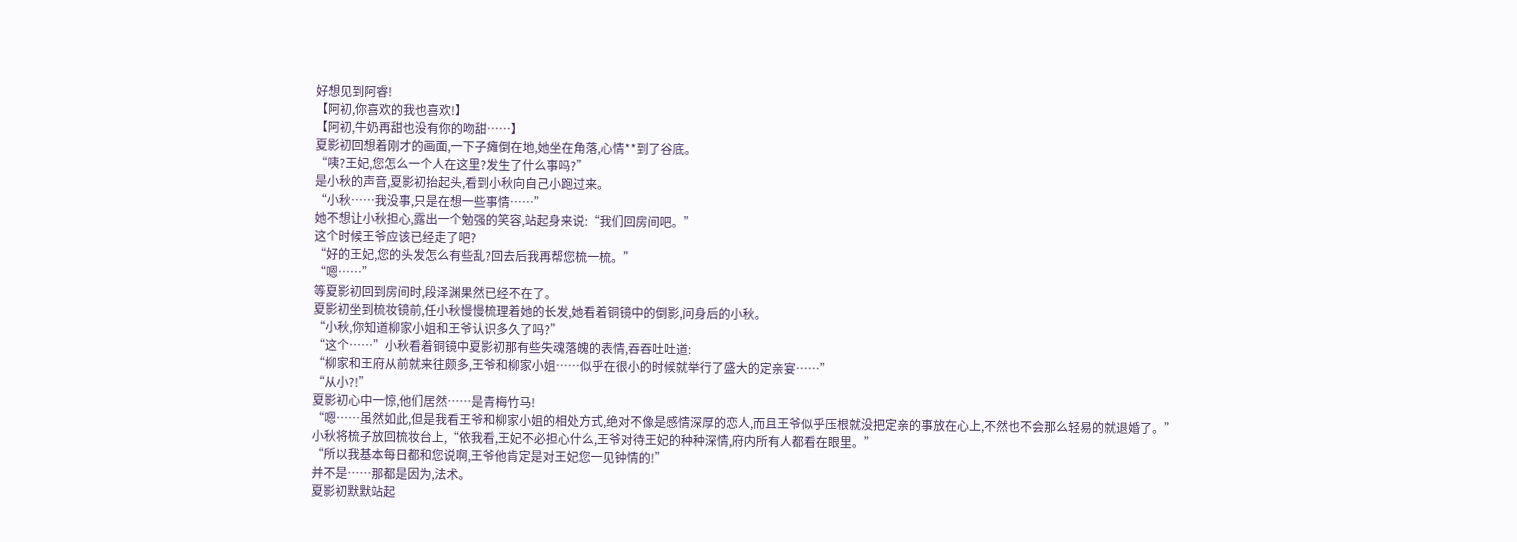好想见到阿睿!
【阿初,你喜欢的我也喜欢!】
【阿初,牛奶再甜也没有你的吻甜……】
夏影初回想着刚才的画面,一下子瘫倒在地,她坐在角落,心情**到了谷底。
“咦?王妃,您怎么一个人在这里?发生了什么事吗?”
是小秋的声音,夏影初抬起头,看到小秋向自己小跑过来。
“小秋……我没事,只是在想一些事情……”
她不想让小秋担心,露出一个勉强的笑容,站起身来说:“我们回房间吧。”
这个时候王爷应该已经走了吧?
“好的王妃,您的头发怎么有些乱?回去后我再帮您梳一梳。”
“嗯……”
等夏影初回到房间时,段泽渊果然已经不在了。
夏影初坐到梳妆镜前,任小秋慢慢梳理着她的长发,她看着铜镜中的倒影,问身后的小秋。
“小秋,你知道柳家小姐和王爷认识多久了吗?”
“这个……”小秋看着铜镜中夏影初那有些失魂落魄的表情,吞吞吐吐道:
“柳家和王府从前就来往颇多,王爷和柳家小姐……似乎在很小的时候就举行了盛大的定亲宴……”
“从小?!”
夏影初心中一惊,他们居然……是青梅竹马!
“嗯……虽然如此,但是我看王爷和柳家小姐的相处方式,绝对不像是感情深厚的恋人,而且王爷似乎压根就没把定亲的事放在心上,不然也不会那么轻易的就退婚了。”
小秋将梳子放回梳妆台上,“依我看,王妃不必担心什么,王爷对待王妃的种种深情,府内所有人都看在眼里。”
“所以我基本每日都和您说啊,王爷他肯定是对王妃您一见钟情的!”
并不是……那都是因为,法术。
夏影初默默站起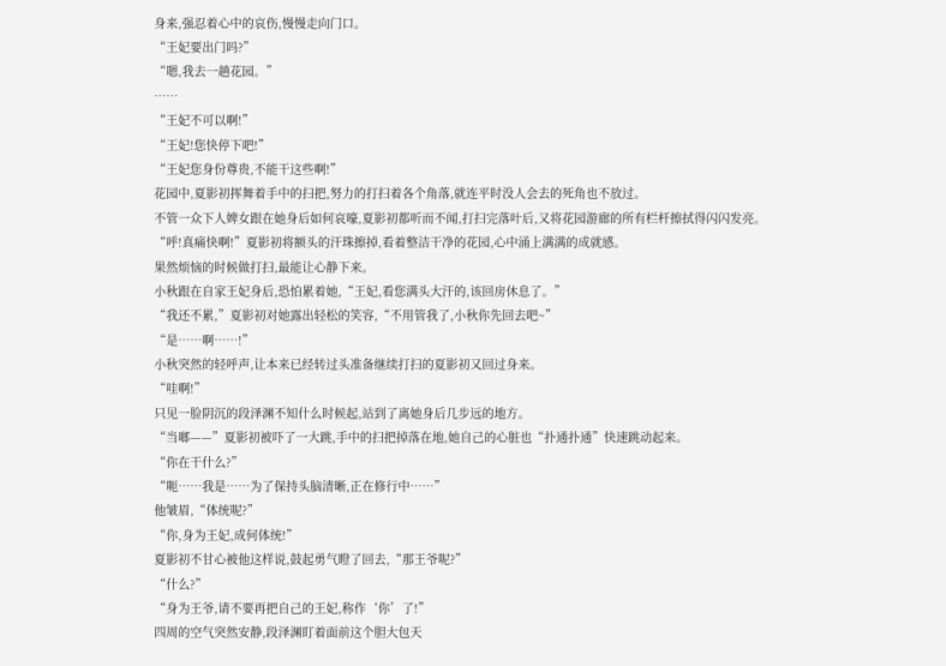身来,强忍着心中的哀伤,慢慢走向门口。
“王妃要出门吗?”
“嗯,我去一趟花园。”
……
“王妃不可以啊!”
“王妃!您快停下吧!”
“王妃您身份尊贵,不能干这些啊!”
花园中,夏影初挥舞着手中的扫把,努力的打扫着各个角落,就连平时没人会去的死角也不放过。
不管一众下人婢女跟在她身后如何哀嚎,夏影初都听而不闻,打扫完落叶后,又将花园游廊的所有栏杆擦拭得闪闪发亮。
“呼!真痛快啊!”夏影初将额头的汗珠擦掉,看着整洁干净的花园,心中涌上满满的成就感。
果然烦恼的时候做打扫,最能让心静下来。
小秋跟在自家王妃身后,恐怕累着她,“王妃,看您满头大汗的,该回房休息了。”
“我还不累,”夏影初对她露出轻松的笑容,“不用管我了,小秋你先回去吧~”
“是……啊……!”
小秋突然的轻呼声,让本来已经转过头准备继续打扫的夏影初又回过身来。
“哇啊!”
只见一脸阴沉的段泽渊不知什么时候起,站到了离她身后几步远的地方。
“当啷——”夏影初被吓了一大跳,手中的扫把掉落在地,她自己的心脏也“扑通扑通”快速跳动起来。
“你在干什么?”
“呃……我是……为了保持头脑清晰,正在修行中……”
他皱眉,“体统呢?”
“你,身为王妃,成何体统!”
夏影初不甘心被他这样说,鼓起勇气瞪了回去,“那王爷呢?”
“什么?”
“身为王爷,请不要再把自己的王妃,称作‘你’了!”
四周的空气突然安静,段泽渊盯着面前这个胆大包天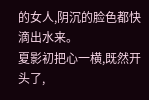的女人,阴沉的脸色都快滴出水来。
夏影初把心一横,既然开头了,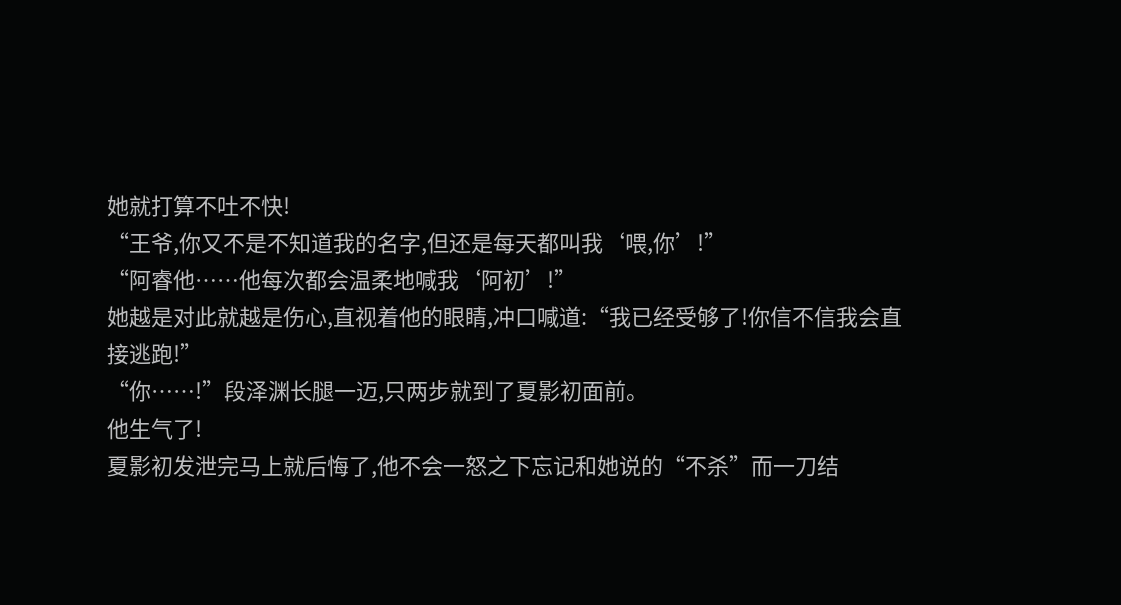她就打算不吐不快!
“王爷,你又不是不知道我的名字,但还是每天都叫我‘喂,你’!”
“阿睿他……他每次都会温柔地喊我‘阿初’!”
她越是对此就越是伤心,直视着他的眼睛,冲口喊道:“我已经受够了!你信不信我会直接逃跑!”
“你……!”段泽渊长腿一迈,只两步就到了夏影初面前。
他生气了!
夏影初发泄完马上就后悔了,他不会一怒之下忘记和她说的“不杀”而一刀结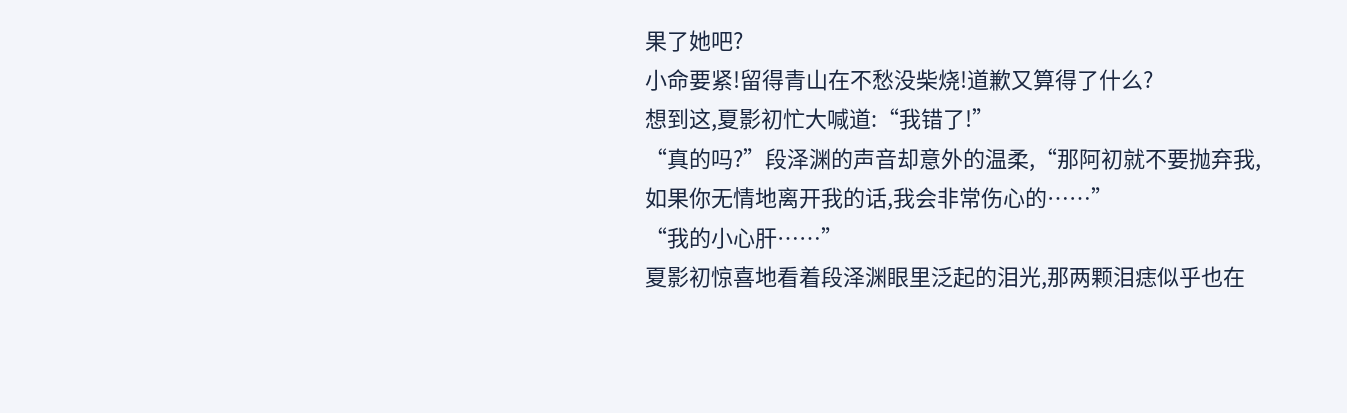果了她吧?
小命要紧!留得青山在不愁没柴烧!道歉又算得了什么?
想到这,夏影初忙大喊道:“我错了!”
“真的吗?”段泽渊的声音却意外的温柔,“那阿初就不要抛弃我,如果你无情地离开我的话,我会非常伤心的……”
“我的小心肝……”
夏影初惊喜地看着段泽渊眼里泛起的泪光,那两颗泪痣似乎也在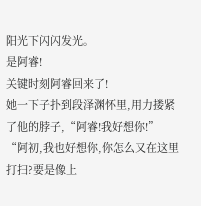阳光下闪闪发光。
是阿睿!
关键时刻阿睿回来了!
她一下子扑到段泽渊怀里,用力搂紧了他的脖子,“阿睿!我好想你!”
“阿初,我也好想你,你怎么又在这里打扫?要是像上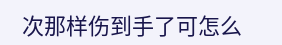次那样伤到手了可怎么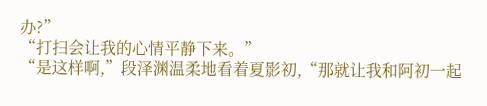办?”
“打扫会让我的心情平静下来。”
“是这样啊,”段泽渊温柔地看着夏影初,“那就让我和阿初一起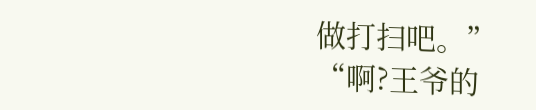做打扫吧。”
“啊?王爷的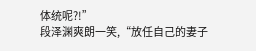体统呢?!”
段泽渊爽朗一笑,“放任自己的妻子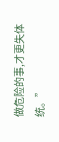做危险的事,才更失体统。”